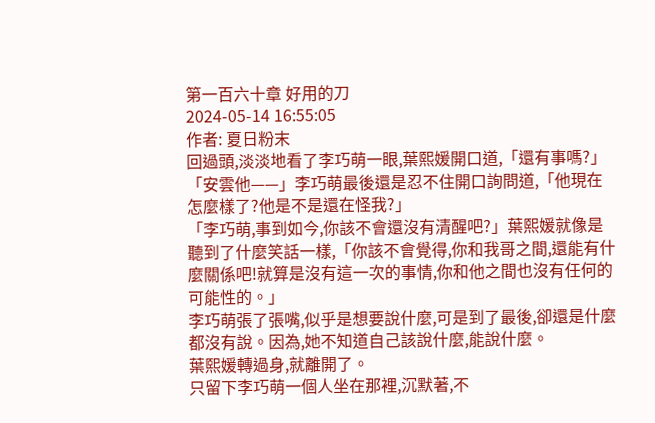第一百六十章 好用的刀
2024-05-14 16:55:05
作者: 夏日粉末
回過頭,淡淡地看了李巧萌一眼,葉熙媛開口道,「還有事嗎?」
「安雲他——」李巧萌最後還是忍不住開口詢問道,「他現在怎麼樣了?他是不是還在怪我?」
「李巧萌,事到如今,你該不會還沒有清醒吧?」葉熙媛就像是聽到了什麼笑話一樣,「你該不會覺得,你和我哥之間,還能有什麼關係吧!就算是沒有這一次的事情,你和他之間也沒有任何的可能性的。」
李巧萌張了張嘴,似乎是想要說什麼,可是到了最後,卻還是什麼都沒有說。因為,她不知道自己該說什麼,能說什麼。
葉熙媛轉過身,就離開了。
只留下李巧萌一個人坐在那裡,沉默著,不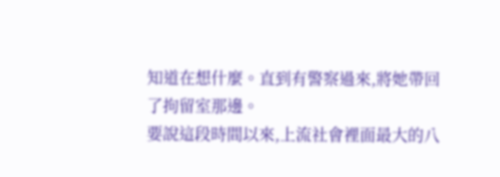知道在想什麼。直到有警察過來,將她帶回了拘留室那邊。
要說這段時間以來,上流社會裡面最大的八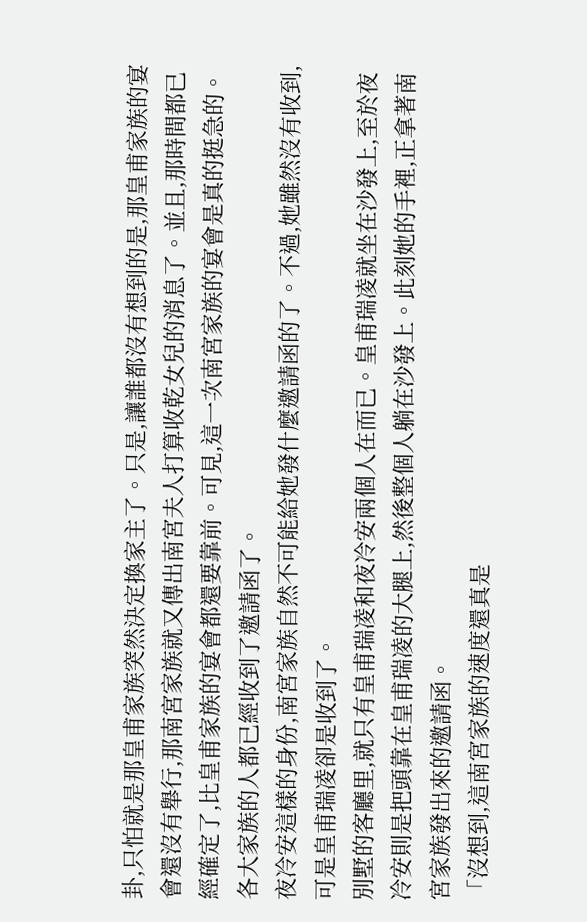卦,只怕就是那皇甫家族突然決定換家主了。只是,讓誰都沒有想到的是,那皇甫家族的宴會還沒有舉行,那南宮家族就又傳出南宮夫人打算收乾女兒的消息了。並且,那時間都已經確定了,比皇甫家族的宴會都還要靠前。可見,這一次南宮家族的宴會是真的挺急的。
各大家族的人都已經收到了邀請函了。
夜冷安這樣的身份,南宮家族自然不可能給她發什麼邀請函的了。不過,她雖然沒有收到,可是皇甫瑞凌卻是收到了。
別墅的客廳里,就只有皇甫瑞凌和夜冷安兩個人在而已。皇甫瑞凌就坐在沙發上,至於夜冷安則是把頭靠在皇甫瑞凌的大腿上,然後整個人躺在沙發上。此刻她的手裡,正拿著南宮家族發出來的邀請函。
「沒想到,這南宮家族的速度還真是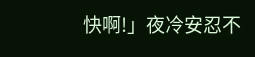快啊!」夜冷安忍不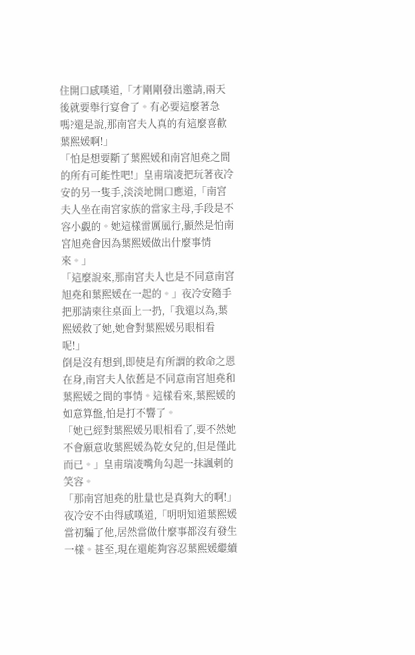住開口感嘆道,「才剛剛發出邀請,兩天後就要舉行宴會了。有必要這麼著急嗎?還是說,那南宮夫人真的有這麼喜歡葉熙媛啊!」
「怕是想要斷了葉熙媛和南宮旭堯之間的所有可能性吧!」皇甫瑞凌把玩著夜冷安的另一隻手,淡淡地開口應道,「南宮夫人坐在南宮家族的當家主母,手段是不容小覷的。她這樣雷厲風行,顯然是怕南宮旭堯會因為葉熙媛做出什麼事情來。」
「這麼說來,那南宮夫人也是不同意南宮旭堯和葉熙媛在一起的。」夜冷安隨手把那請柬往桌面上一扔,「我還以為,葉熙媛救了她,她會對葉熙媛另眼相看呢!」
倒是沒有想到,即使是有所謂的救命之恩在身,南宮夫人依舊是不同意南宮旭堯和葉熙媛之間的事情。這樣看來,葉熙媛的如意算盤,怕是打不響了。
「她已經對葉熙媛另眼相看了,要不然她不會願意收葉熙媛為乾女兒的,但是僅此而已。」皇甫瑞凌嘴角勾起一抹諷刺的笑容。
「那南宮旭堯的肚量也是真夠大的啊!」夜冷安不由得感嘆道,「明明知道葉熙媛當初騙了他,居然當做什麼事都沒有發生一樣。甚至,現在還能夠容忍葉熙媛繼續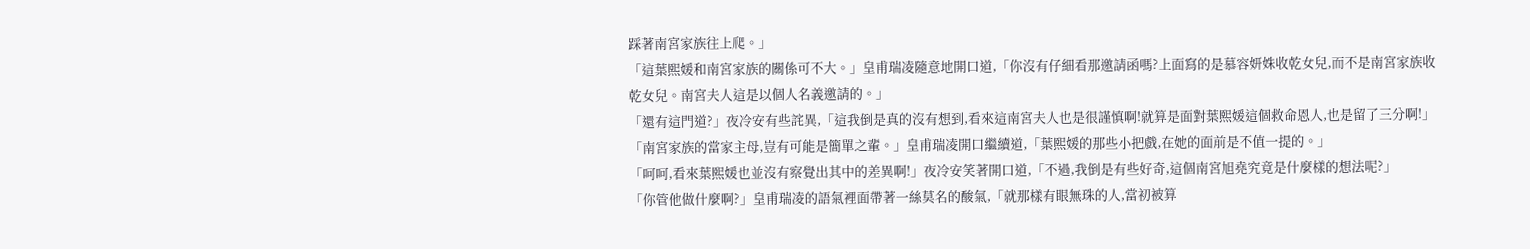踩著南宮家族往上爬。」
「這葉熙媛和南宮家族的關係可不大。」皇甫瑞凌隨意地開口道,「你沒有仔細看那邀請函嗎?上面寫的是慕容妍姝收乾女兒,而不是南宮家族收乾女兒。南宮夫人這是以個人名義邀請的。」
「還有這門道?」夜冷安有些詫異,「這我倒是真的沒有想到,看來這南宮夫人也是很謹慎啊!就算是面對葉熙媛這個救命恩人,也是留了三分啊!」
「南宮家族的當家主母,豈有可能是簡單之輩。」皇甫瑞凌開口繼續道,「葉熙媛的那些小把戲,在她的面前是不值一提的。」
「呵呵,看來葉熙媛也並沒有察覺出其中的差異啊!」夜冷安笑著開口道,「不過,我倒是有些好奇,這個南宮旭堯究竟是什麼樣的想法呢?」
「你管他做什麼啊?」皇甫瑞凌的語氣裡面帶著一絲莫名的酸氣,「就那樣有眼無珠的人,當初被算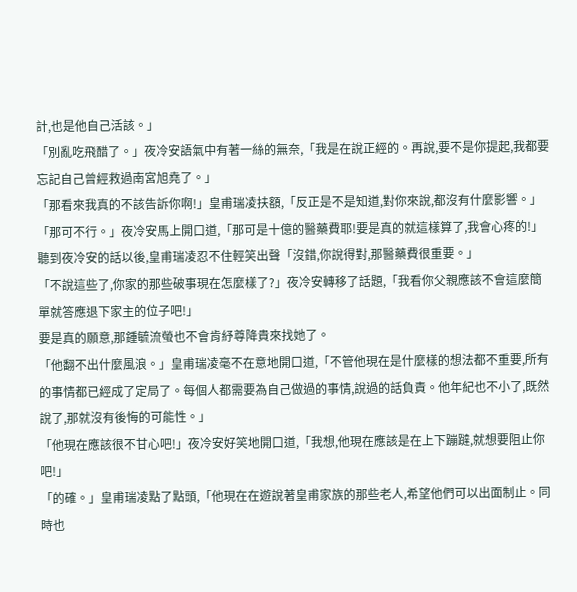計,也是他自己活該。」
「別亂吃飛醋了。」夜冷安語氣中有著一絲的無奈,「我是在說正經的。再說,要不是你提起,我都要忘記自己曾經救過南宮旭堯了。」
「那看來我真的不該告訴你啊!」皇甫瑞凌扶額,「反正是不是知道,對你來說,都沒有什麼影響。」
「那可不行。」夜冷安馬上開口道,「那可是十億的醫藥費耶!要是真的就這樣算了,我會心疼的!」
聽到夜冷安的話以後,皇甫瑞凌忍不住輕笑出聲「沒錯,你說得對,那醫藥費很重要。」
「不說這些了,你家的那些破事現在怎麼樣了?」夜冷安轉移了話題,「我看你父親應該不會這麼簡單就答應退下家主的位子吧!」
要是真的願意,那鍾毓流螢也不會肯紓尊降貴來找她了。
「他翻不出什麼風浪。」皇甫瑞凌毫不在意地開口道,「不管他現在是什麼樣的想法都不重要,所有的事情都已經成了定局了。每個人都需要為自己做過的事情,說過的話負責。他年紀也不小了,既然說了,那就沒有後悔的可能性。」
「他現在應該很不甘心吧!」夜冷安好笑地開口道,「我想,他現在應該是在上下蹦躂,就想要阻止你吧!」
「的確。」皇甫瑞凌點了點頭,「他現在在遊說著皇甫家族的那些老人,希望他們可以出面制止。同時也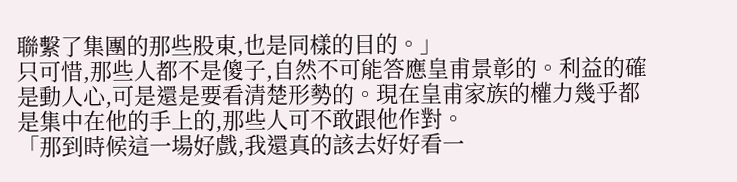聯繫了集團的那些股東,也是同樣的目的。」
只可惜,那些人都不是傻子,自然不可能答應皇甫景彰的。利益的確是動人心,可是還是要看清楚形勢的。現在皇甫家族的權力幾乎都是集中在他的手上的,那些人可不敢跟他作對。
「那到時候這一場好戲,我還真的該去好好看一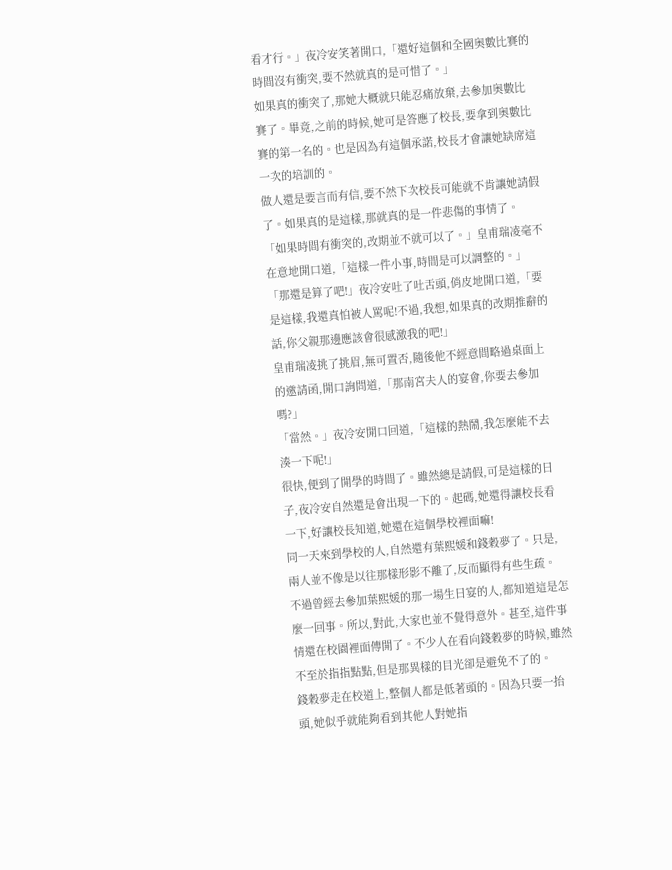看才行。」夜冷安笑著開口,「還好這個和全國奧數比賽的時間沒有衝突,要不然就真的是可惜了。」
如果真的衝突了,那她大概就只能忍痛放棄,去參加奧數比賽了。畢竟,之前的時候,她可是答應了校長,要拿到奧數比賽的第一名的。也是因為有這個承諾,校長才會讓她缺席這一次的培訓的。
做人還是要言而有信,要不然下次校長可能就不肯讓她請假了。如果真的是這樣,那就真的是一件悲傷的事情了。
「如果時間有衝突的,改期並不就可以了。」皇甫瑞凌毫不在意地開口道,「這樣一件小事,時間是可以調整的。」
「那還是算了吧!」夜冷安吐了吐舌頭,俏皮地開口道,「要是這樣,我還真怕被人罵呢!不過,我想,如果真的改期推辭的話,你父親那邊應該會很感激我的吧!」
皇甫瑞凌挑了挑眉,無可置否,隨後他不經意間略過桌面上的邀請函,開口詢問道,「那南宮夫人的宴會,你要去參加嗎?」
「當然。」夜冷安開口回道,「這樣的熱鬧,我怎麼能不去湊一下呢!」
很快,便到了開學的時間了。雖然總是請假,可是這樣的日子,夜冷安自然還是會出現一下的。起碼,她還得讓校長看一下,好讓校長知道,她還在這個學校裡面嘛!
同一天來到學校的人,自然還有葉熙媛和錢穀夢了。只是,兩人並不像是以往那樣形影不離了,反而顯得有些生疏。
不過曾經去參加葉熙媛的那一場生日宴的人,都知道這是怎麼一回事。所以,對此,大家也並不覺得意外。甚至,這件事情還在校園裡面傳開了。不少人在看向錢穀夢的時候,雖然不至於指指點點,但是那異樣的目光卻是避免不了的。
錢穀夢走在校道上,整個人都是低著頭的。因為只要一抬頭,她似乎就能夠看到其他人對她指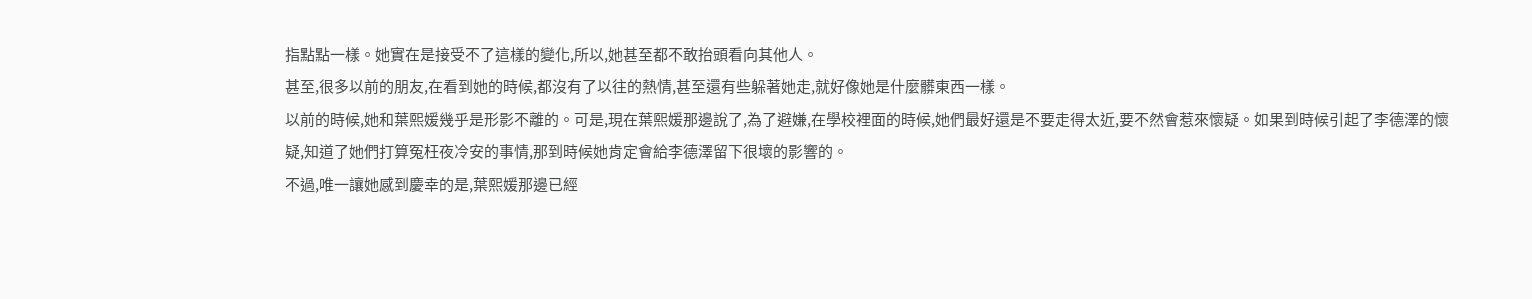指點點一樣。她實在是接受不了這樣的變化,所以,她甚至都不敢抬頭看向其他人。
甚至,很多以前的朋友,在看到她的時候,都沒有了以往的熱情,甚至還有些躲著她走,就好像她是什麼髒東西一樣。
以前的時候,她和葉熙媛幾乎是形影不離的。可是,現在葉熙媛那邊說了,為了避嫌,在學校裡面的時候,她們最好還是不要走得太近,要不然會惹來懷疑。如果到時候引起了李德澤的懷疑,知道了她們打算冤枉夜冷安的事情,那到時候她肯定會給李德澤留下很壞的影響的。
不過,唯一讓她感到慶幸的是,葉熙媛那邊已經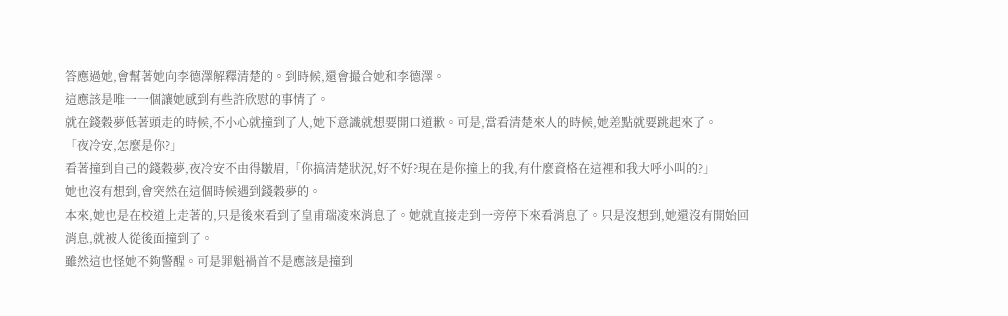答應過她,會幫著她向李德澤解釋清楚的。到時候,還會撮合她和李德澤。
這應該是唯一一個讓她感到有些許欣慰的事情了。
就在錢穀夢低著頭走的時候,不小心就撞到了人,她下意識就想要開口道歉。可是,當看清楚來人的時候,她差點就要跳起來了。
「夜冷安,怎麼是你?」
看著撞到自己的錢穀夢,夜冷安不由得皺眉,「你搞清楚狀況,好不好?現在是你撞上的我,有什麼資格在這裡和我大呼小叫的?」
她也沒有想到,會突然在這個時候遇到錢穀夢的。
本來,她也是在校道上走著的,只是後來看到了皇甫瑞凌來消息了。她就直接走到一旁停下來看消息了。只是沒想到,她還沒有開始回消息,就被人從後面撞到了。
雖然這也怪她不夠警醒。可是罪魁禍首不是應該是撞到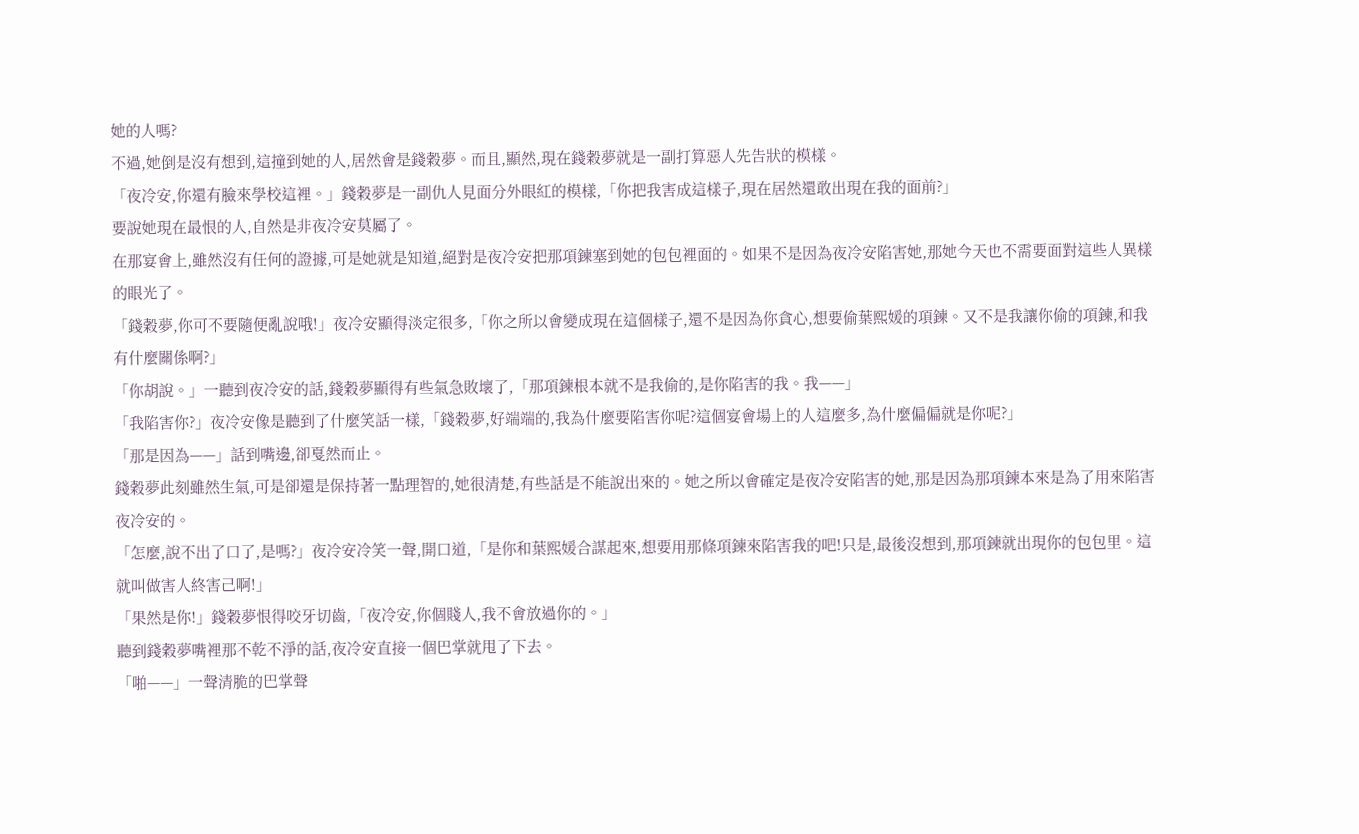她的人嗎?
不過,她倒是沒有想到,這撞到她的人,居然會是錢穀夢。而且,顯然,現在錢穀夢就是一副打算惡人先告狀的模樣。
「夜冷安,你還有臉來學校這裡。」錢穀夢是一副仇人見面分外眼紅的模樣,「你把我害成這樣子,現在居然還敢出現在我的面前?」
要說她現在最恨的人,自然是非夜冷安莫屬了。
在那宴會上,雖然沒有任何的證據,可是她就是知道,絕對是夜冷安把那項鍊塞到她的包包裡面的。如果不是因為夜冷安陷害她,那她今天也不需要面對這些人異樣的眼光了。
「錢穀夢,你可不要隨便亂說哦!」夜冷安顯得淡定很多,「你之所以會變成現在這個樣子,還不是因為你貪心,想要偷葉熙媛的項鍊。又不是我讓你偷的項鍊,和我有什麼關係啊?」
「你胡說。」一聽到夜冷安的話,錢穀夢顯得有些氣急敗壞了,「那項鍊根本就不是我偷的,是你陷害的我。我——」
「我陷害你?」夜冷安像是聽到了什麼笑話一樣,「錢穀夢,好端端的,我為什麼要陷害你呢?這個宴會場上的人這麼多,為什麼偏偏就是你呢?」
「那是因為——」話到嘴邊,卻戛然而止。
錢穀夢此刻雖然生氣,可是卻還是保持著一點理智的,她很清楚,有些話是不能說出來的。她之所以會確定是夜冷安陷害的她,那是因為那項鍊本來是為了用來陷害夜冷安的。
「怎麼,說不出了口了,是嗎?」夜冷安冷笑一聲,開口道,「是你和葉熙媛合謀起來,想要用那條項鍊來陷害我的吧!只是,最後沒想到,那項鍊就出現你的包包里。這就叫做害人終害己啊!」
「果然是你!」錢穀夢恨得咬牙切齒,「夜冷安,你個賤人,我不會放過你的。」
聽到錢穀夢嘴裡那不乾不淨的話,夜冷安直接一個巴掌就甩了下去。
「啪——」一聲清脆的巴掌聲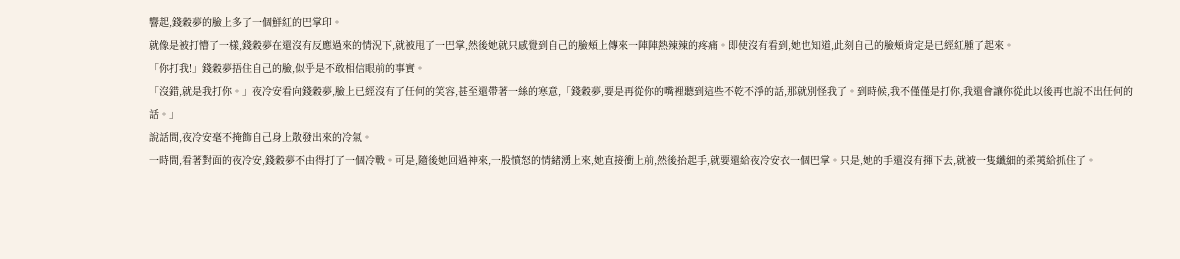響起,錢穀夢的臉上多了一個鮮紅的巴掌印。
就像是被打懵了一樣,錢穀夢在還沒有反應過來的情況下,就被甩了一巴掌,然後她就只感覺到自己的臉頰上傳來一陣陣熱辣辣的疼痛。即使沒有看到,她也知道,此刻自己的臉頰肯定是已經紅腫了起來。
「你打我!」錢穀夢捂住自己的臉,似乎是不敢相信眼前的事實。
「沒錯,就是我打你。」夜冷安看向錢穀夢,臉上已經沒有了任何的笑容,甚至還帶著一絲的寒意,「錢穀夢,要是再從你的嘴裡聽到這些不乾不淨的話,那就別怪我了。到時候,我不僅僅是打你,我還會讓你從此以後再也說不出任何的話。」
說話間,夜冷安毫不掩飾自己身上散發出來的冷氣。
一時間,看著對面的夜冷安,錢穀夢不由得打了一個冷戰。可是,隨後她回過神來,一股憤怒的情緒湧上來,她直接衝上前,然後抬起手,就要還給夜冷安衣一個巴掌。只是,她的手還沒有揮下去,就被一隻纖細的柔荑給抓住了。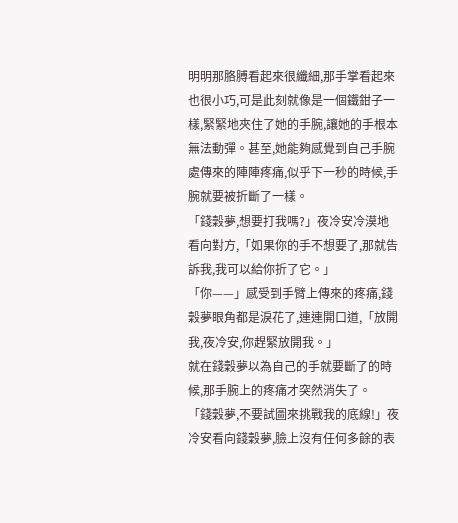明明那胳膊看起來很纖細,那手掌看起來也很小巧,可是此刻就像是一個鐵鉗子一樣,緊緊地夾住了她的手腕,讓她的手根本無法動彈。甚至,她能夠感覺到自己手腕處傳來的陣陣疼痛,似乎下一秒的時候,手腕就要被折斷了一樣。
「錢穀夢,想要打我嗎?」夜冷安冷漠地看向對方,「如果你的手不想要了,那就告訴我,我可以給你折了它。」
「你——」感受到手臂上傳來的疼痛,錢穀夢眼角都是淚花了,連連開口道,「放開我,夜冷安,你趕緊放開我。」
就在錢穀夢以為自己的手就要斷了的時候,那手腕上的疼痛才突然消失了。
「錢穀夢,不要試圖來挑戰我的底線!」夜冷安看向錢穀夢,臉上沒有任何多餘的表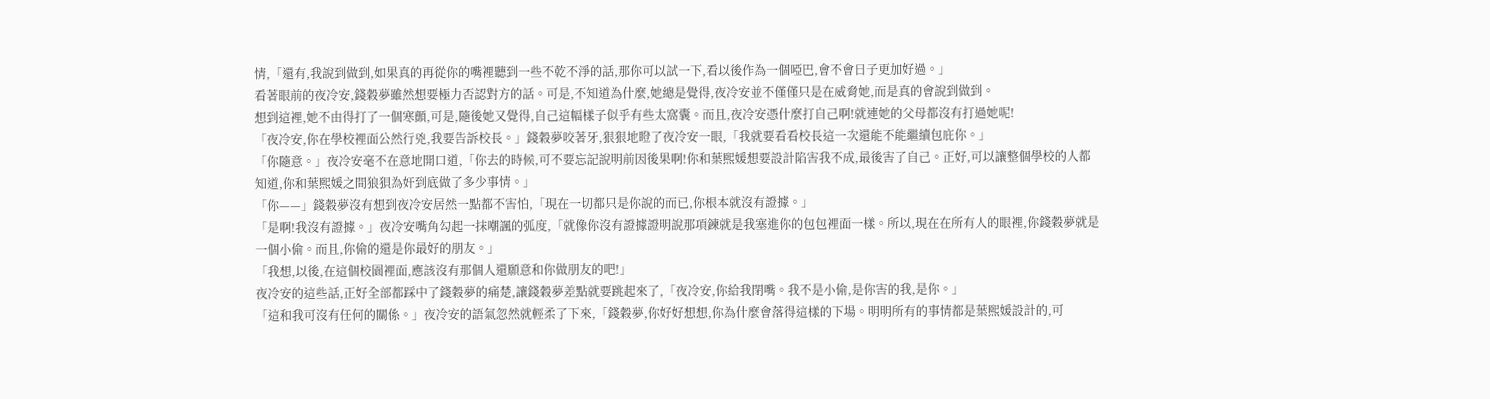情,「還有,我說到做到,如果真的再從你的嘴裡聽到一些不乾不淨的話,那你可以試一下,看以後作為一個啞巴,會不會日子更加好過。」
看著眼前的夜冷安,錢穀夢雖然想要極力否認對方的話。可是,不知道為什麼,她總是覺得,夜冷安並不僅僅只是在威脅她,而是真的會說到做到。
想到這裡,她不由得打了一個寒顫,可是,隨後她又覺得,自己這幅樣子似乎有些太窩囊。而且,夜冷安憑什麼打自己啊!就連她的父母都沒有打過她呢!
「夜冷安,你在學校裡面公然行兇,我要告訴校長。」錢穀夢咬著牙,狠狠地瞪了夜冷安一眼,「我就要看看校長這一次還能不能繼續包庇你。」
「你隨意。」夜冷安毫不在意地開口道,「你去的時候,可不要忘記說明前因後果啊!你和葉熙媛想要設計陷害我不成,最後害了自己。正好,可以讓整個學校的人都知道,你和葉熙媛之間狼狽為奸到底做了多少事情。」
「你——」錢穀夢沒有想到夜冷安居然一點都不害怕,「現在一切都只是你說的而已,你根本就沒有證據。」
「是啊!我沒有證據。」夜冷安嘴角勾起一抹嘲諷的弧度,「就像你沒有證據證明說那項鍊就是我塞進你的包包裡面一樣。所以,現在在所有人的眼裡,你錢穀夢就是一個小偷。而且,你偷的還是你最好的朋友。」
「我想,以後,在這個校園裡面,應該沒有那個人還願意和你做朋友的吧!」
夜冷安的這些話,正好全部都踩中了錢穀夢的痛楚,讓錢穀夢差點就要跳起來了,「夜冷安,你給我閉嘴。我不是小偷,是你害的我,是你。」
「這和我可沒有任何的關係。」夜冷安的語氣忽然就輕柔了下來,「錢穀夢,你好好想想,你為什麼會落得這樣的下場。明明所有的事情都是葉熙媛設計的,可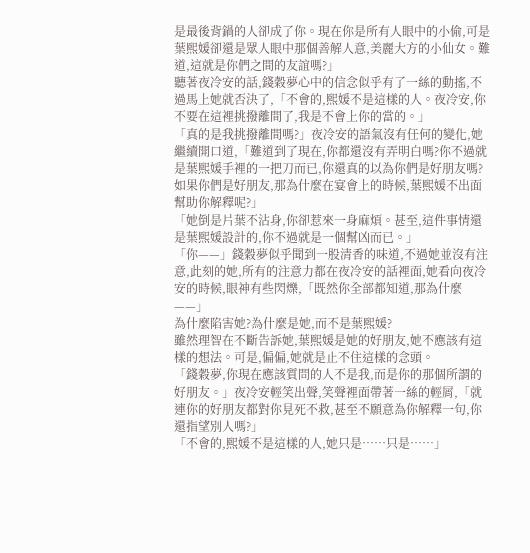是最後背鍋的人卻成了你。現在你是所有人眼中的小偷,可是葉熙媛卻還是眾人眼中那個善解人意,美麗大方的小仙女。難道,這就是你們之間的友誼嗎?」
聽著夜冷安的話,錢穀夢心中的信念似乎有了一絲的動搖,不過馬上她就否決了,「不會的,熙媛不是這樣的人。夜冷安,你不要在這裡挑撥離間了,我是不會上你的當的。」
「真的是我挑撥離間嗎?」夜冷安的語氣沒有任何的變化,她繼續開口道,「難道到了現在,你都還沒有弄明白嗎?你不過就是葉熙媛手裡的一把刀而已,你還真的以為你們是好朋友嗎?如果你們是好朋友,那為什麼在宴會上的時候,葉熙媛不出面幫助你解釋呢?」
「她倒是片葉不沾身,你卻惹來一身麻煩。甚至,這件事情還是葉熙媛設計的,你不過就是一個幫凶而已。」
「你——」錢穀夢似乎聞到一股清香的味道,不過她並沒有注意,此刻的她,所有的注意力都在夜冷安的話裡面,她看向夜冷安的時候,眼神有些閃爍,「既然你全部都知道,那為什麼——」
為什麼陷害她?為什麼是她,而不是葉熙媛?
雖然理智在不斷告訴她,葉熙媛是她的好朋友,她不應該有這樣的想法。可是,偏偏,她就是止不住這樣的念頭。
「錢穀夢,你現在應該質問的人不是我,而是你的那個所謂的好朋友。」夜冷安輕笑出聲,笑聲裡面帶著一絲的輕屑,「就連你的好朋友都對你見死不救,甚至不願意為你解釋一句,你還指望別人嗎?」
「不會的,熙媛不是這樣的人,她只是……只是……」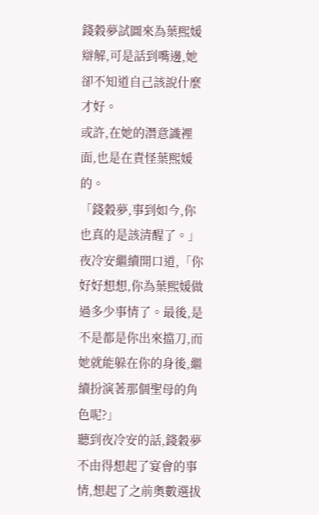錢穀夢試圖來為葉熙媛辯解,可是話到嘴邊,她卻不知道自己該說什麼才好。
或許,在她的潛意識裡面,也是在責怪葉熙媛的。
「錢穀夢,事到如今,你也真的是該清醒了。」夜冷安繼續開口道,「你好好想想,你為葉熙媛做過多少事情了。最後,是不是都是你出來擋刀,而她就能躲在你的身後,繼續扮演著那個聖母的角色呢?」
聽到夜冷安的話,錢穀夢不由得想起了宴會的事情,想起了之前奧數選拔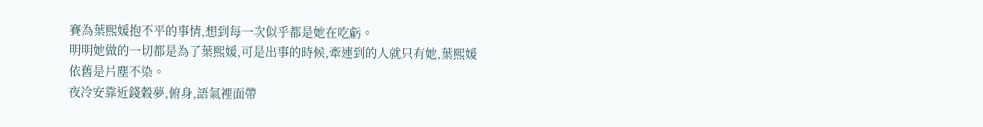賽為葉熙媛抱不平的事情,想到每一次似乎都是她在吃虧。
明明她做的一切都是為了葉熙媛,可是出事的時候,牽連到的人就只有她,葉熙媛依舊是片塵不染。
夜冷安靠近錢穀夢,俯身,語氣裡面帶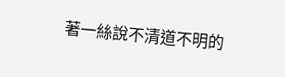著一絲說不清道不明的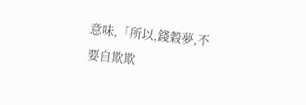意味,「所以,錢穀夢,不要自欺欺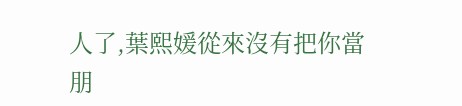人了,葉熙媛從來沒有把你當朋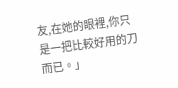友,在她的眼裡,你只是一把比較好用的刀而已。」